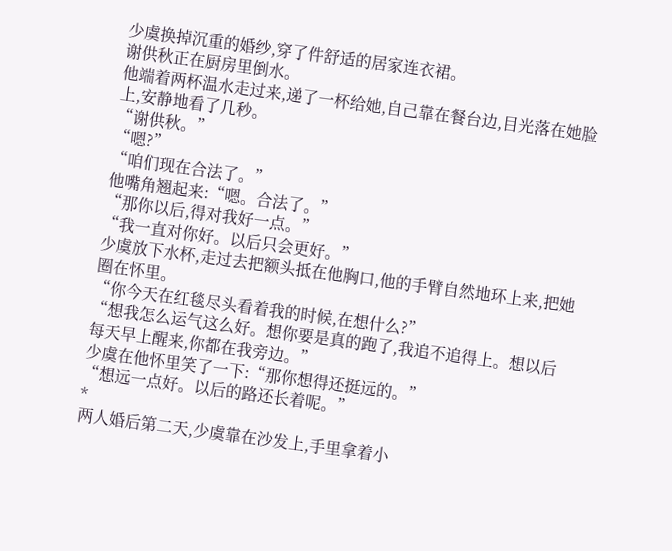少虞换掉沉重的婚纱,穿了件舒适的居家连衣裙。
谢供秋正在厨房里倒水。
他端着两杯温水走过来,递了一杯给她,自己靠在餐台边,目光落在她脸上,安静地看了几秒。
“谢供秋。”
“嗯?”
“咱们现在合法了。”
他嘴角翘起来:“嗯。合法了。”
“那你以后,得对我好一点。”
“我一直对你好。以后只会更好。”
少虞放下水杯,走过去把额头抵在他胸口,他的手臂自然地环上来,把她圈在怀里。
“你今天在红毯尽头看着我的时候,在想什么?”
“想我怎么运气这么好。想你要是真的跑了,我追不追得上。想以后每天早上醒来,你都在我旁边。”
少虞在他怀里笑了一下:“那你想得还挺远的。”
“想远一点好。以后的路还长着呢。”
*
两人婚后第二天,少虞靠在沙发上,手里拿着小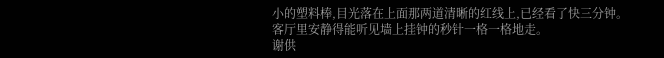小的塑料棒,目光落在上面那两道清晰的红线上,已经看了快三分钟。
客厅里安静得能听见墙上挂钟的秒针一格一格地走。
谢供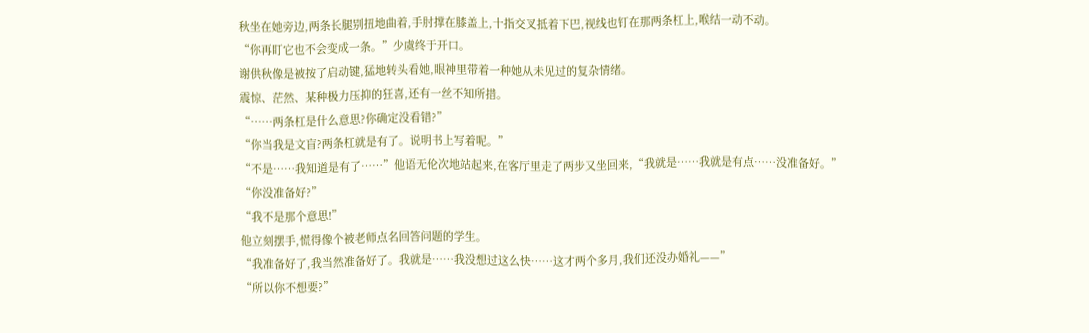秋坐在她旁边,两条长腿别扭地曲着,手肘撑在膝盖上,十指交叉抵着下巴,视线也钉在那两条杠上,喉结一动不动。
“你再盯它也不会变成一条。”少虞终于开口。
谢供秋像是被按了启动键,猛地转头看她,眼神里带着一种她从未见过的复杂情绪。
震惊、茫然、某种极力压抑的狂喜,还有一丝不知所措。
“……两条杠是什么意思?你确定没看错?”
“你当我是文盲?两条杠就是有了。说明书上写着呢。”
“不是……我知道是有了……”他语无伦次地站起来,在客厅里走了两步又坐回来,“我就是……我就是有点……没准备好。”
“你没准备好?”
“我不是那个意思!”
他立刻摆手,慌得像个被老师点名回答问题的学生。
“我准备好了,我当然准备好了。我就是……我没想过这么快……这才两个多月,我们还没办婚礼——”
“所以你不想要?”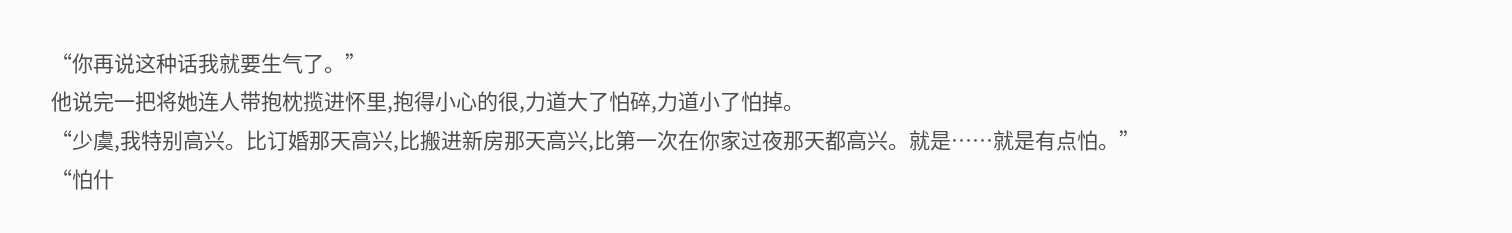“你再说这种话我就要生气了。”
他说完一把将她连人带抱枕揽进怀里,抱得小心的很,力道大了怕碎,力道小了怕掉。
“少虞,我特别高兴。比订婚那天高兴,比搬进新房那天高兴,比第一次在你家过夜那天都高兴。就是……就是有点怕。”
“怕什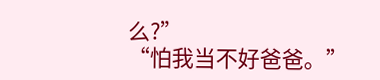么?”
“怕我当不好爸爸。”